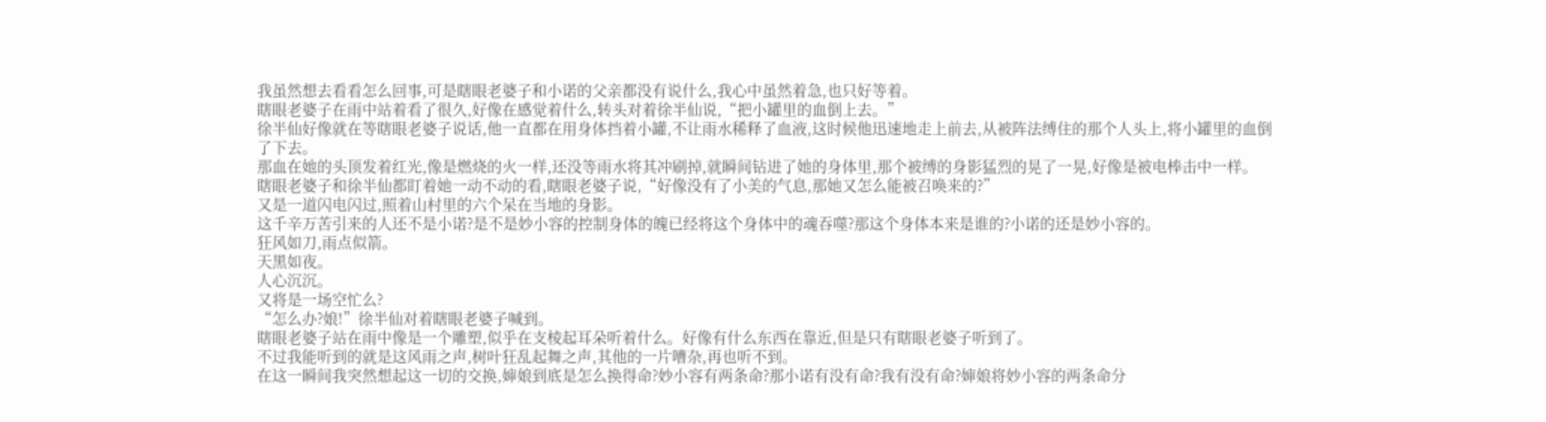我虽然想去看看怎么回事,可是瞎眼老婆子和小诺的父亲都没有说什么,我心中虽然着急,也只好等着。
瞎眼老婆子在雨中站着看了很久,好像在感觉着什么,转头对着徐半仙说,“把小罐里的血倒上去。”
徐半仙好像就在等瞎眼老婆子说话,他一直都在用身体挡着小罐,不让雨水稀释了血液,这时候他迅速地走上前去,从被阵法缚住的那个人头上,将小罐里的血倒了下去。
那血在她的头顶发着红光,像是燃烧的火一样,还没等雨水将其冲刷掉,就瞬间钻进了她的身体里,那个被缚的身影猛烈的晃了一晃,好像是被电棒击中一样。
瞎眼老婆子和徐半仙都盯着她一动不动的看,瞎眼老婆子说,“好像没有了小美的气息,那她又怎么能被召唤来的?”
又是一道闪电闪过,照着山村里的六个呆在当地的身影。
这千辛万苦引来的人还不是小诺?是不是妙小容的控制身体的魄已经将这个身体中的魂吞噬?那这个身体本来是谁的?小诺的还是妙小容的。
狂风如刀,雨点似箭。
天黑如夜。
人心沉沉。
又将是一场空忙么?
“怎么办?娘!”徐半仙对着瞎眼老婆子喊到。
瞎眼老婆子站在雨中像是一个雕塑,似乎在支棱起耳朵听着什么。好像有什么东西在靠近,但是只有瞎眼老婆子听到了。
不过我能听到的就是这风雨之声,树叶狂乱起舞之声,其他的一片嘈杂,再也听不到。
在这一瞬间我突然想起这一切的交换,婶娘到底是怎么换得命?妙小容有两条命?那小诺有没有命?我有没有命?婶娘将妙小容的两条命分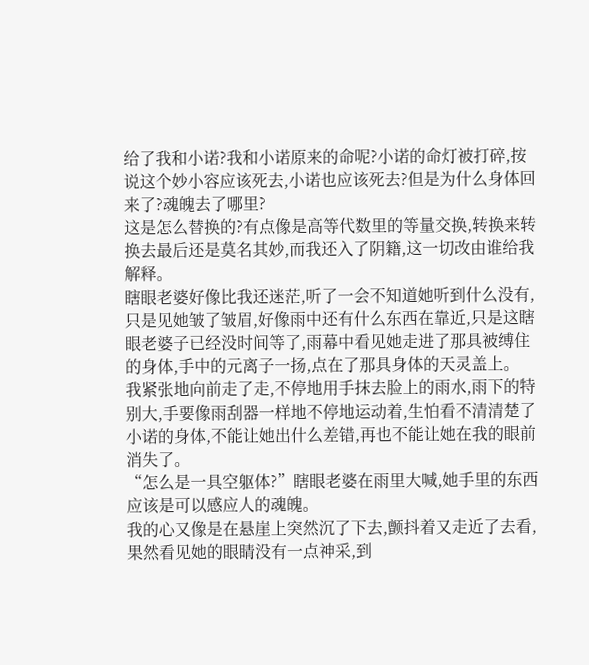给了我和小诺?我和小诺原来的命呢?小诺的命灯被打碎,按说这个妙小容应该死去,小诺也应该死去?但是为什么身体回来了?魂魄去了哪里?
这是怎么替换的?有点像是高等代数里的等量交换,转换来转换去最后还是莫名其妙,而我还入了阴籍,这一切改由谁给我解释。
瞎眼老婆好像比我还迷茫,听了一会不知道她听到什么没有,只是见她皱了皱眉,好像雨中还有什么东西在靠近,只是这瞎眼老婆子已经没时间等了,雨幕中看见她走进了那具被缚住的身体,手中的元离子一扬,点在了那具身体的天灵盖上。
我紧张地向前走了走,不停地用手抹去脸上的雨水,雨下的特别大,手要像雨刮器一样地不停地运动着,生怕看不清清楚了小诺的身体,不能让她出什么差错,再也不能让她在我的眼前消失了。
“怎么是一具空躯体?”瞎眼老婆在雨里大喊,她手里的东西应该是可以感应人的魂魄。
我的心又像是在悬崖上突然沉了下去,颤抖着又走近了去看,果然看见她的眼睛没有一点神采,到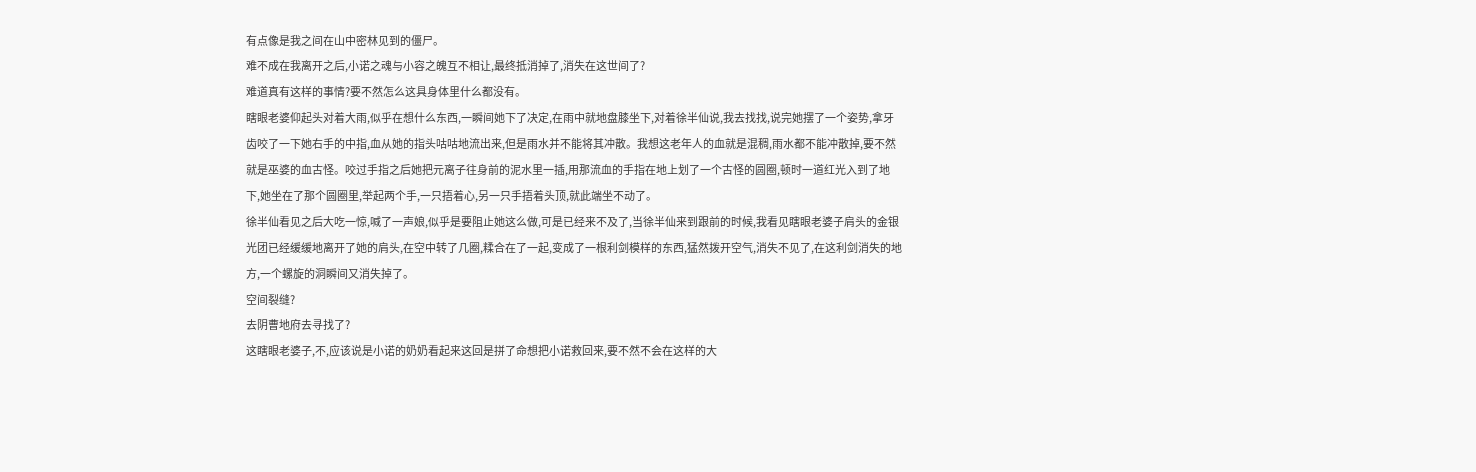有点像是我之间在山中密林见到的僵尸。
难不成在我离开之后,小诺之魂与小容之魄互不相让,最终抵消掉了,消失在这世间了?
难道真有这样的事情?要不然怎么这具身体里什么都没有。
瞎眼老婆仰起头对着大雨,似乎在想什么东西,一瞬间她下了决定,在雨中就地盘膝坐下,对着徐半仙说,我去找找,说完她摆了一个姿势,拿牙齿咬了一下她右手的中指,血从她的指头咕咕地流出来,但是雨水并不能将其冲散。我想这老年人的血就是混稠,雨水都不能冲散掉,要不然就是巫婆的血古怪。咬过手指之后她把元离子往身前的泥水里一插,用那流血的手指在地上划了一个古怪的圆圈,顿时一道红光入到了地下,她坐在了那个圆圈里,举起两个手,一只捂着心,另一只手捂着头顶,就此端坐不动了。
徐半仙看见之后大吃一惊,喊了一声娘,似乎是要阻止她这么做,可是已经来不及了,当徐半仙来到跟前的时候,我看见瞎眼老婆子肩头的金银光团已经缓缓地离开了她的肩头,在空中转了几圈,糅合在了一起,变成了一根利剑模样的东西,猛然拨开空气,消失不见了,在这利剑消失的地方,一个螺旋的洞瞬间又消失掉了。
空间裂缝?
去阴曹地府去寻找了?
这瞎眼老婆子,不,应该说是小诺的奶奶看起来这回是拼了命想把小诺救回来,要不然不会在这样的大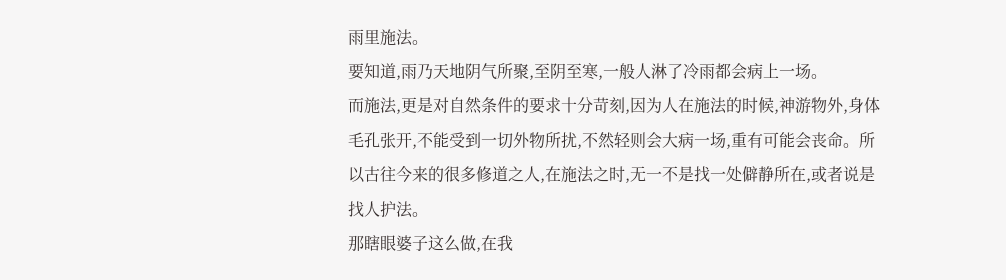雨里施法。
要知道,雨乃天地阴气所聚,至阴至寒,一般人淋了冷雨都会病上一场。
而施法,更是对自然条件的要求十分苛刻,因为人在施法的时候,神游物外,身体毛孔张开,不能受到一切外物所扰,不然轻则会大病一场,重有可能会丧命。所以古往今来的很多修道之人,在施法之时,无一不是找一处僻静所在,或者说是找人护法。
那瞎眼婆子这么做,在我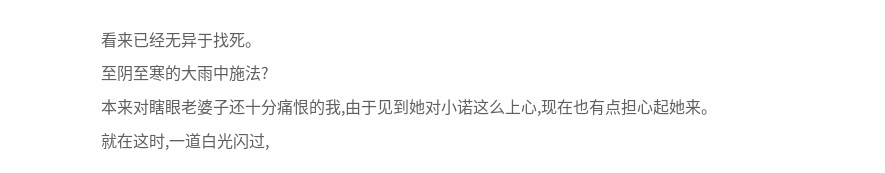看来已经无异于找死。
至阴至寒的大雨中施法?
本来对瞎眼老婆子还十分痛恨的我,由于见到她对小诺这么上心,现在也有点担心起她来。
就在这时,一道白光闪过,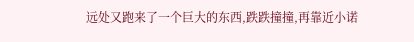远处又跑来了一个巨大的东西,跌跌撞撞,再靠近小诺